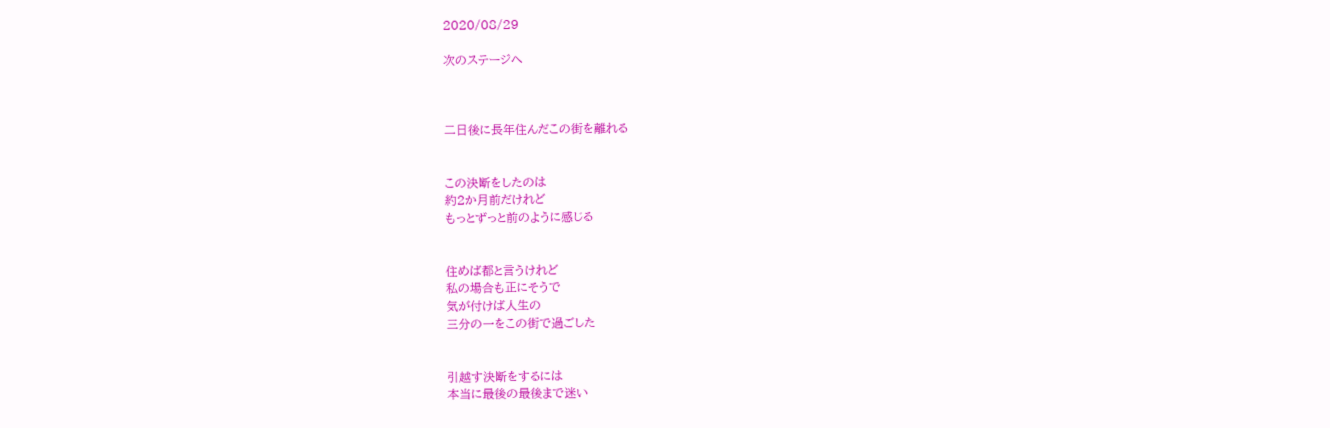2020/08/29

次のステージへ



二日後に長年住んだこの街を離れる


この決断をしたのは
約2か月前だけれど
もっとずっと前のように感じる


住めば都と言うけれど
私の場合も正にそうで
気が付けば人生の
三分の一をこの街で過ごした


引越す決断をするには
本当に最後の最後まで迷い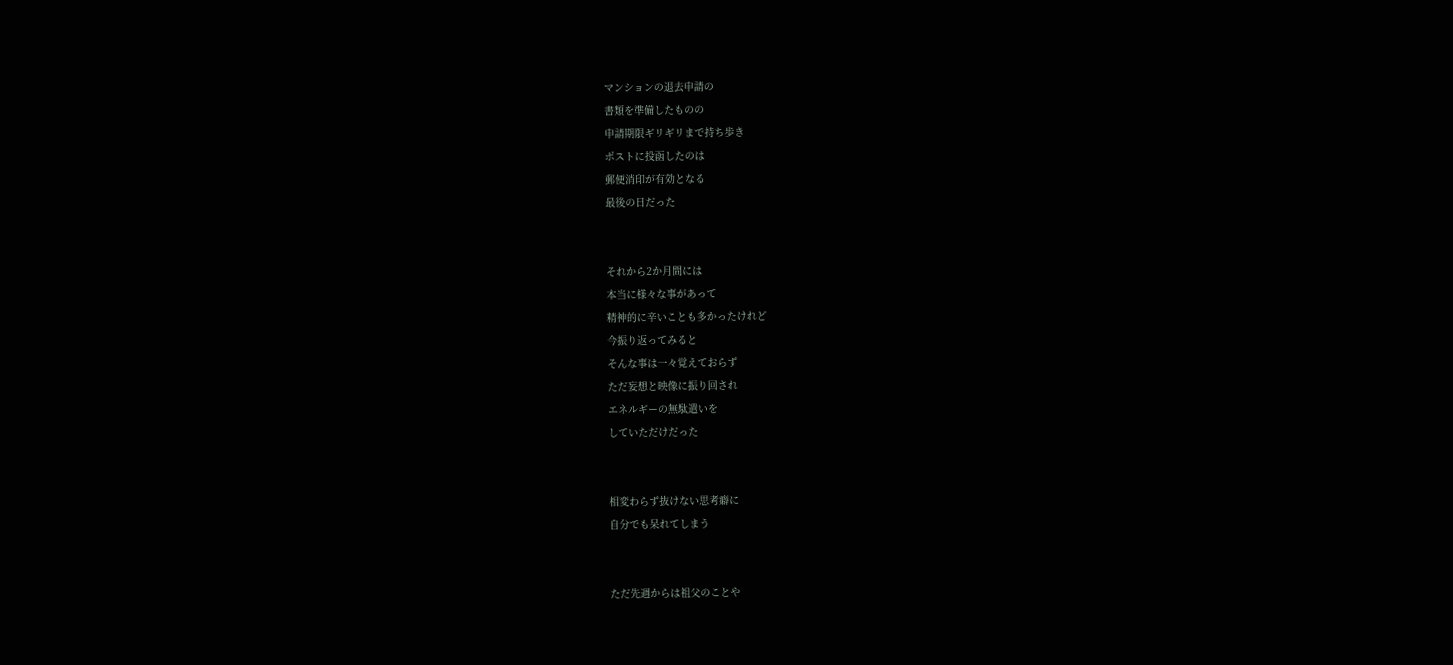マンションの退去申請の
書類を準備したものの
申請期限ギリギリまで持ち歩き
ポストに投函したのは
郵便消印が有効となる
最後の日だった


それから2か月間には
本当に様々な事があって
精神的に辛いことも多かったけれど
今振り返ってみると
そんな事は一々覚えておらず
ただ妄想と映像に振り回され
エネルギーの無駄遣いを
していただけだった


相変わらず抜けない思考癖に
自分でも呆れてしまう


ただ先週からは祖父のことや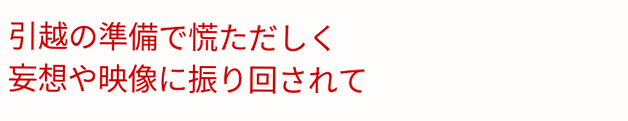引越の準備で慌ただしく
妄想や映像に振り回されて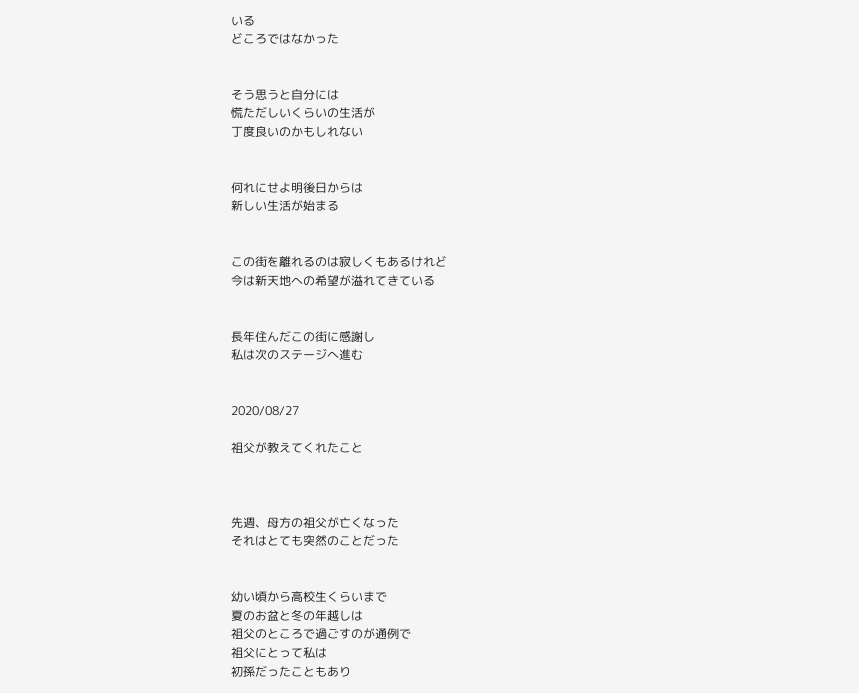いる
どころではなかった


そう思うと自分には
慌ただしいくらいの生活が
丁度良いのかもしれない


何れにせよ明後日からは
新しい生活が始まる


この街を離れるのは寂しくもあるけれど
今は新天地への希望が溢れてきている


長年住んだこの街に感謝し
私は次のステージへ進む


2020/08/27

祖父が教えてくれたこと



先週、母方の祖父が亡くなった
それはとても突然のことだった


幼い頃から高校生くらいまで
夏のお盆と冬の年越しは
祖父のところで過ごすのが通例で
祖父にとって私は
初孫だったこともあり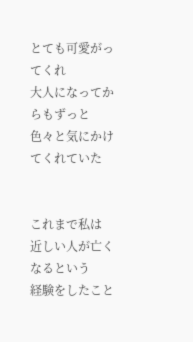とても可愛がってくれ
大人になってからもずっと
色々と気にかけてくれていた


これまで私は
近しい人が亡くなるという
経験をしたこと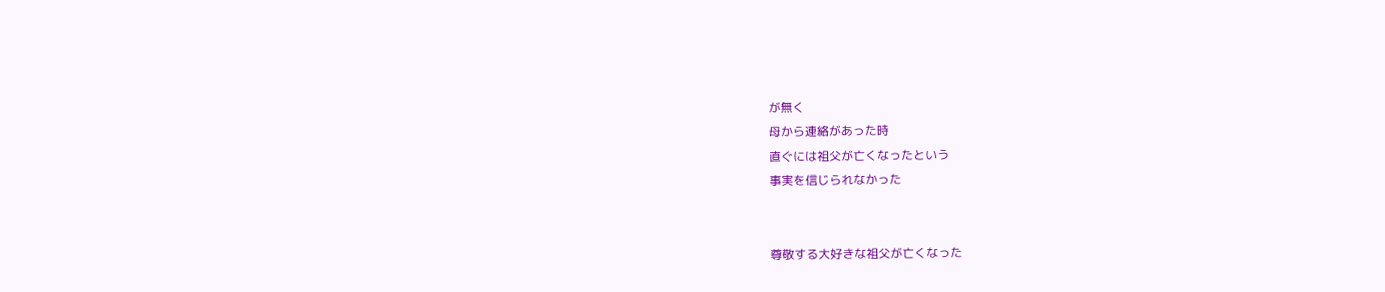が無く
母から連絡があった時
直ぐには祖父が亡くなったという
事実を信じられなかった


尊敬する大好きな祖父が亡くなった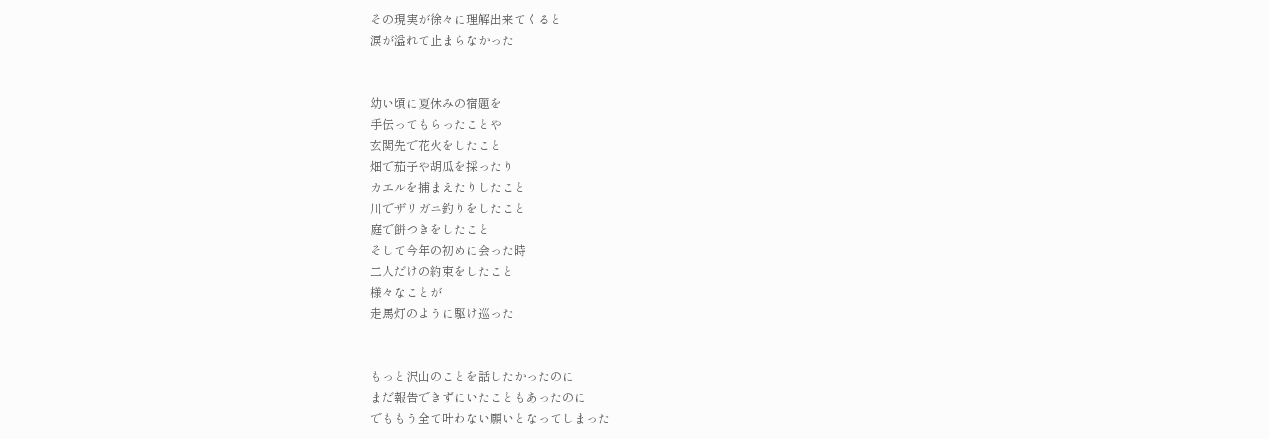その現実が徐々に理解出来てくると
涙が溢れて止まらなかった


幼い頃に夏休みの宿題を
手伝ってもらったことや
玄関先で花火をしたこと
畑で茄子や胡瓜を採ったり
カエルを捕まえたりしたこと
川でザリガニ釣りをしたこと
庭で餅つきをしたこと
そして今年の初めに会った時
二人だけの約束をしたこと
様々なことが
走馬灯のように駆け巡った


もっと沢山のことを話したかったのに
まだ報告できずにいたこともあったのに
でももう全て叶わない願いとなってしまった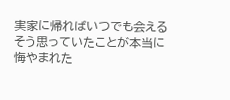実家に帰ればいつでも会える
そう思っていたことが本当に悔やまれた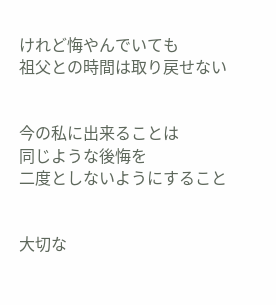けれど悔やんでいても
祖父との時間は取り戻せない


今の私に出来ることは
同じような後悔を
二度としないようにすること


大切な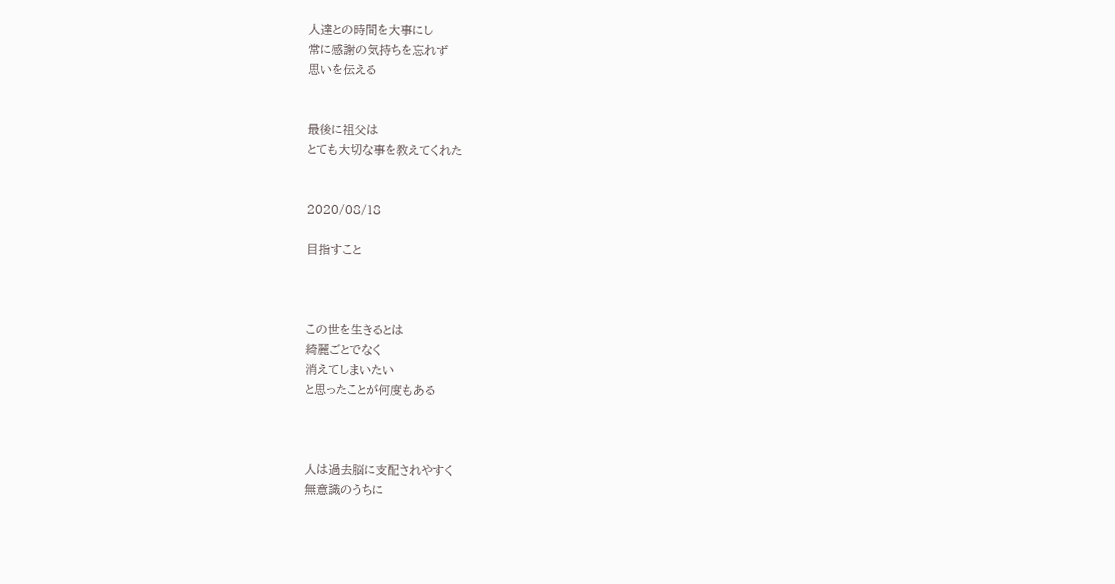人達との時間を大事にし
常に感謝の気持ちを忘れず
思いを伝える


最後に祖父は
とても大切な事を教えてくれた


2020/08/18

目指すこと



この世を生きるとは
綺麗ごとでなく
消えてしまいたい
と思ったことが何度もある



人は過去脳に支配されやすく
無意識のうちに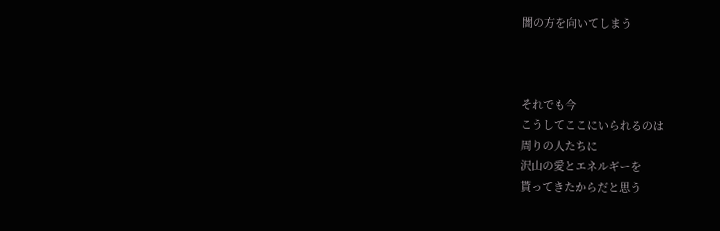闇の方を向いてしまう



それでも今
こうしてここにいられるのは
周りの人たちに
沢山の愛とエネルギーを
貰ってきたからだと思う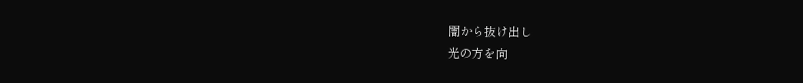闇から抜け出し
光の方を向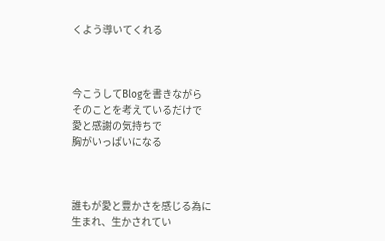くよう導いてくれる



今こうしてBlogを書きながら
そのことを考えているだけで
愛と感謝の気持ちで
胸がいっぱいになる



誰もが愛と豊かさを感じる為に
生まれ、生かされてい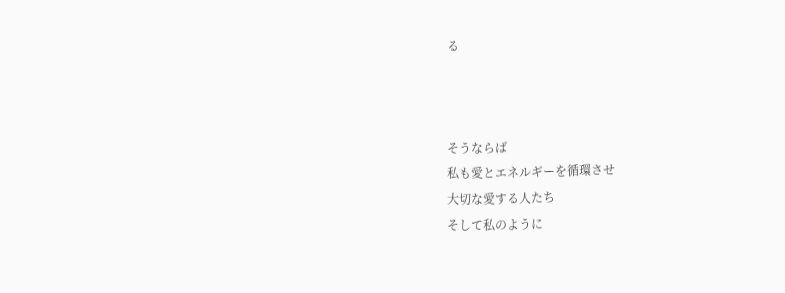る



そうならば
私も愛とエネルギーを循環させ
大切な愛する人たち
そして私のように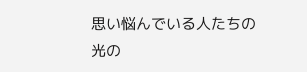思い悩んでいる人たちの
光の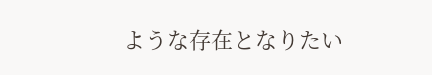ような存在となりたい